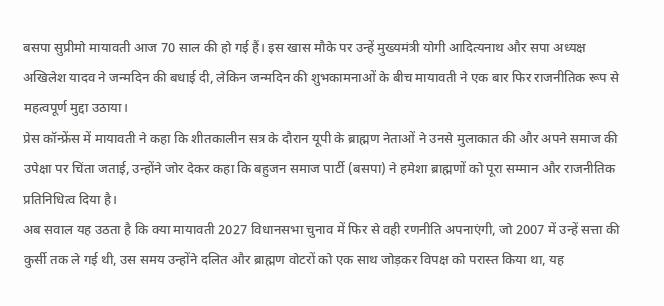बसपा सुप्रीमो मायावती आज 70 साल की हो गई हैं। इस खास मौके पर उन्हें मुख्यमंत्री योगी आदित्यनाथ और सपा अध्यक्ष अखिलेश यादव ने जन्मदिन की बधाई दी, लेकिन जन्मदिन की शुभकामनाओं के बीच मायावती ने एक बार फिर राजनीतिक रूप से महत्वपूर्ण मुद्दा उठाया।
प्रेस कॉन्फ्रेंस में मायावती ने कहा कि शीतकालीन सत्र के दौरान यूपी के ब्राह्मण नेताओं ने उनसे मुलाकात की और अपने समाज की उपेक्षा पर चिंता जताई, उन्होंने जोर देकर कहा कि बहुजन समाज पार्टी (बसपा) ने हमेशा ब्राह्मणों को पूरा सम्मान और राजनीतिक प्रतिनिधित्व दिया है।
अब सवाल यह उठता है कि क्या मायावती 2027 विधानसभा चुनाव में फिर से वही रणनीति अपनाएंगी, जो 2007 में उन्हें सत्ता की कुर्सी तक ले गई थी, उस समय उन्होंने दलित और ब्राह्मण वोटरों को एक साथ जोड़कर विपक्ष को परास्त किया था, यह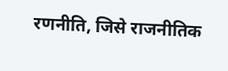रणनीति, जिसे राजनीतिक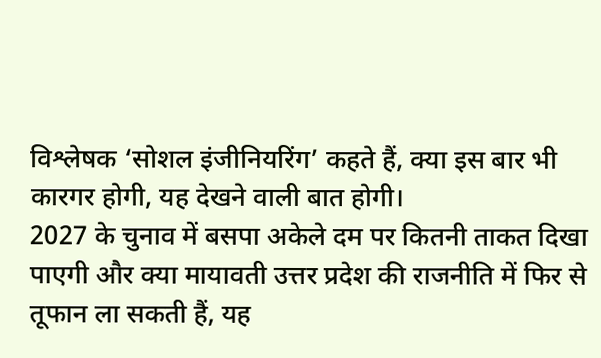विश्लेषक ‘सोशल इंजीनियरिंग’ कहते हैं, क्या इस बार भी कारगर होगी, यह देखने वाली बात होगी।
2027 के चुनाव में बसपा अकेले दम पर कितनी ताकत दिखा पाएगी और क्या मायावती उत्तर प्रदेश की राजनीति में फिर से तूफान ला सकती हैं, यह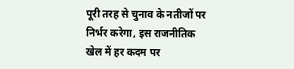पूरी तरह से चुनाव के नतीजों पर निर्भर करेगा, इस राजनीतिक खेल में हर कदम पर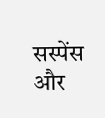सस्पेंस और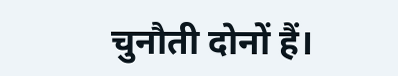चुनौती दोनों हैं।